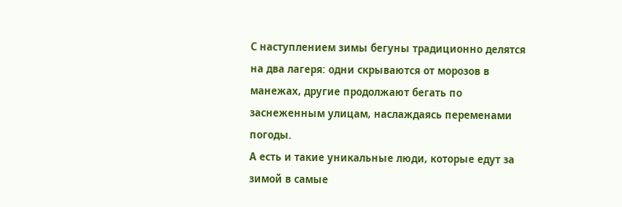С наступлением зимы бегуны традиционно делятся на два лагеря: одни скрываются от морозов в манежах, другие продолжают бегать по заснеженным улицам, наслаждаясь переменами погоды.
А есть и такие уникальные люди, которые едут за зимой в самые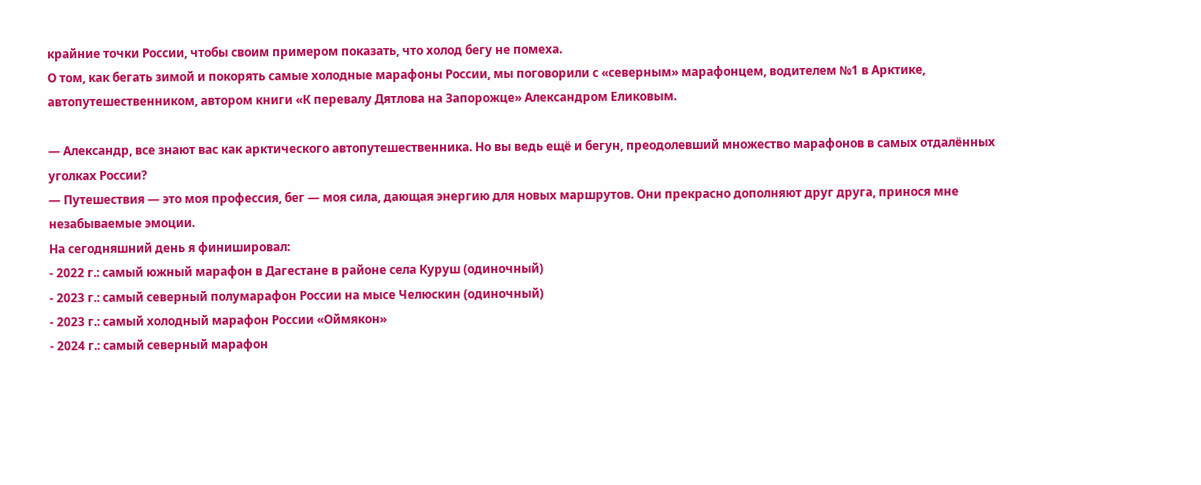крайние точки России, чтобы своим примером показать, что холод бегу не помеха.
О том, как бегать зимой и покорять самые холодные марафоны России, мы поговорили с «северным» марафонцем, водителем №1 в Арктике, автопутешественником, автором книги «К перевалу Дятлова на Запорожце» Александром Еликовым.

— Александр, все знают вас как арктического автопутешественника. Но вы ведь ещё и бегун, преодолевший множество марафонов в самых отдалённых уголках России?
— Путешествия — это моя профессия, бег — моя сила, дающая энергию для новых маршрутов. Они прекрасно дополняют друг друга, принося мне незабываемые эмоции.
На сегодняшний день я финишировал:
- 2022 г.: самый южный марафон в Дагестане в районе села Куруш (одиночный)
- 2023 г.: самый северный полумарафон России на мысе Челюскин (одиночный)
- 2023 г.: самый холодный марафон России «Оймякон»
- 2024 г.: самый северный марафон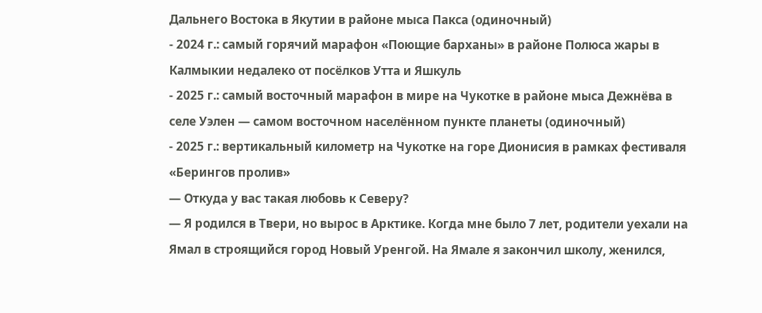Дальнего Востока в Якутии в районе мыса Пакса (одиночный)
- 2024 г.: самый горячий марафон «Поющие барханы» в районе Полюса жары в Калмыкии недалеко от посёлков Утта и Яшкуль
- 2025 г.: самый восточный марафон в мире на Чукотке в районе мыса Дежнёва в селе Уэлен — самом восточном населённом пункте планеты (одиночный)
- 2025 г.: вертикальный километр на Чукотке на горе Дионисия в рамках фестиваля «Берингов пролив»
— Откуда у вас такая любовь к Северу?
— Я родился в Твери, но вырос в Арктике. Когда мне было 7 лет, родители уехали на Ямал в строящийся город Новый Уренгой. На Ямале я закончил школу, женился,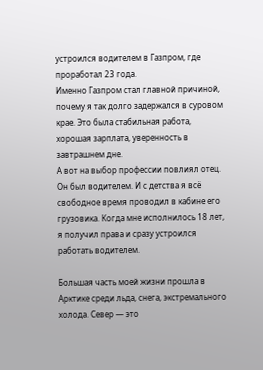устроился водителем в Газпром, где проработал 23 года.
Именно Газпром стал главной причиной, почему я так долго задержался в суровом крае. Это была стабильная работа, хорошая зарплата, уверенность в завтрашнем дне.
А вот на выбор профессии повлиял отец. Он был водителем. И с детства я всё свободное время проводил в кабине его грузовика. Когда мне исполнилось 18 лет, я получил права и сразу устроился работать водителем.

Большая часть моей жизни прошла в Арктике среди льда, снега, экстремального холода. Север — это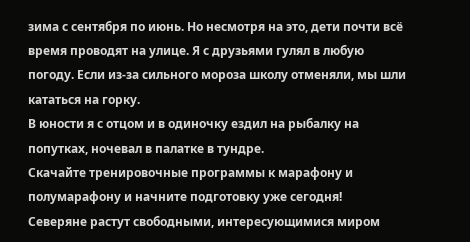зима с сентября по июнь. Но несмотря на это, дети почти всё время проводят на улице. Я с друзьями гулял в любую погоду. Если из-за сильного мороза школу отменяли, мы шли кататься на горку.
В юности я с отцом и в одиночку ездил на рыбалку на попутках, ночевал в палатке в тундре.
Скачайте тренировочные программы к марафону и полумарафону и начните подготовку уже сегодня!
Северяне растут свободными, интересующимися миром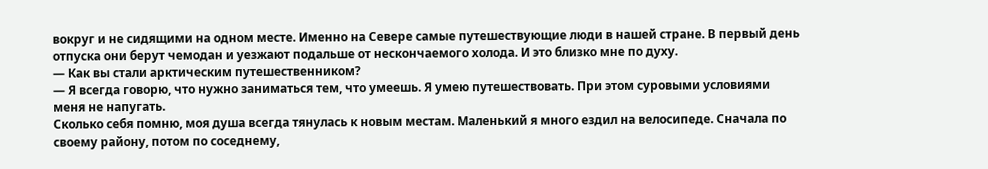вокруг и не сидящими на одном месте. Именно на Севере самые путешествующие люди в нашей стране. В первый день отпуска они берут чемодан и уезжают подальше от нескончаемого холода. И это близко мне по духу.
— Как вы стали арктическим путешественником?
— Я всегда говорю, что нужно заниматься тем, что умеешь. Я умею путешествовать. При этом суровыми условиями меня не напугать.
Сколько себя помню, моя душа всегда тянулась к новым местам. Маленький я много ездил на велосипеде. Сначала по своему району, потом по соседнему,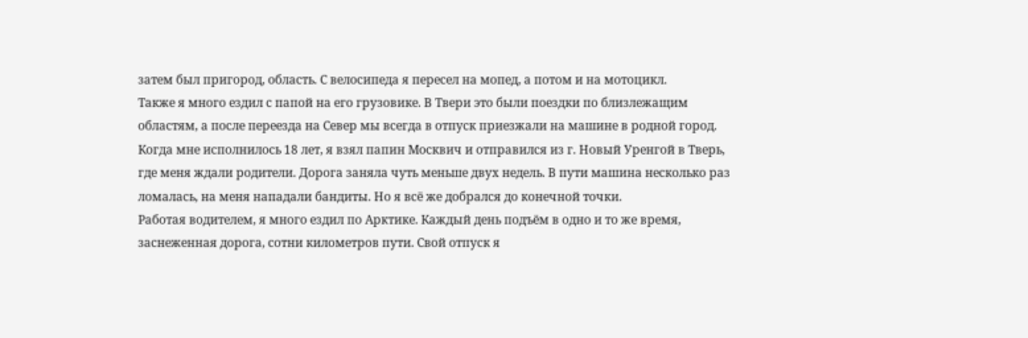затем был пригород, область. С велосипеда я пересел на мопед, а потом и на мотоцикл.
Также я много ездил с папой на его грузовике. В Твери это были поездки по близлежащим областям, а после переезда на Север мы всегда в отпуск приезжали на машине в родной город.
Когда мне исполнилось 18 лет, я взял папин Москвич и отправился из г. Новый Уренгой в Тверь, где меня ждали родители. Дорога заняла чуть меньше двух недель. В пути машина несколько раз ломалась, на меня нападали бандиты. Но я всё же добрался до конечной точки.
Работая водителем, я много ездил по Арктике. Каждый день подъём в одно и то же время, заснеженная дорога, сотни километров пути. Свой отпуск я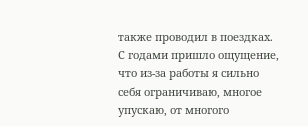также проводил в поездках.
С годами пришло ощущение, что из-за работы я сильно себя ограничиваю, многое упускаю, от многого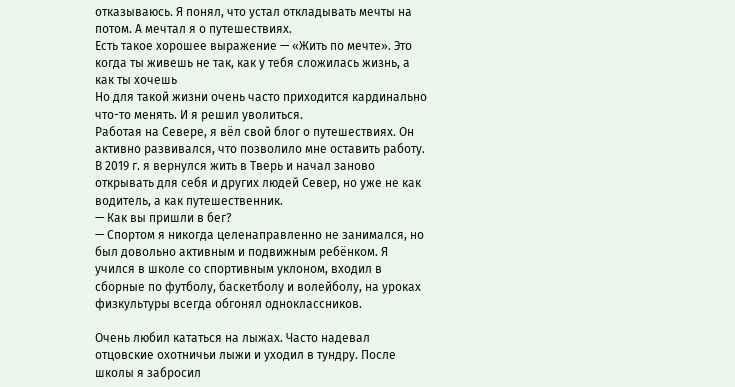отказываюсь. Я понял, что устал откладывать мечты на потом. А мечтал я о путешествиях.
Есть такое хорошее выражение — «Жить по мечте». Это когда ты живешь не так, как у тебя сложилась жизнь, а как ты хочешь
Но для такой жизни очень часто приходится кардинально что-то менять. И я решил уволиться.
Работая на Севере, я вёл свой блог о путешествиях. Он активно развивался, что позволило мне оставить работу. В 2019 г. я вернулся жить в Тверь и начал заново открывать для себя и других людей Север, но уже не как водитель, а как путешественник.
— Как вы пришли в бег?
— Спортом я никогда целенаправленно не занимался, но был довольно активным и подвижным ребёнком. Я учился в школе со спортивным уклоном, входил в сборные по футболу, баскетболу и волейболу, на уроках физкультуры всегда обгонял одноклассников.

Очень любил кататься на лыжах. Часто надевал отцовские охотничьи лыжи и уходил в тундру. После школы я забросил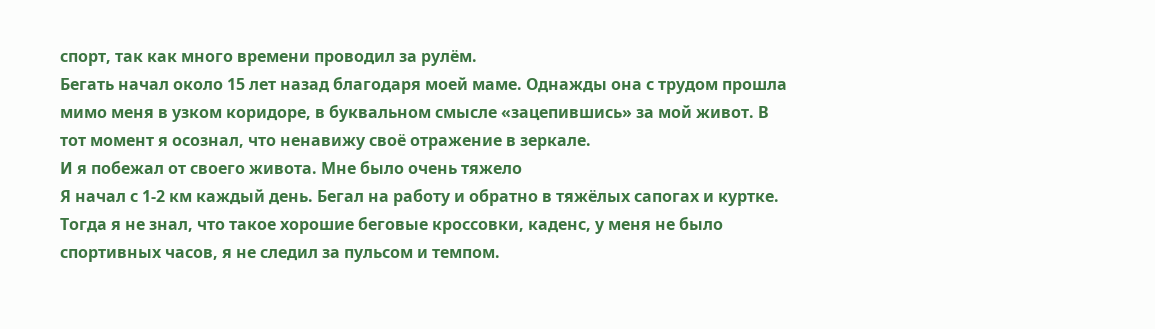спорт, так как много времени проводил за рулём.
Бегать начал около 15 лет назад благодаря моей маме. Однажды она с трудом прошла мимо меня в узком коридоре, в буквальном смысле «зацепившись» за мой живот. В тот момент я осознал, что ненавижу своё отражение в зеркале.
И я побежал от своего живота. Мне было очень тяжело
Я начал с 1-2 км каждый день. Бегал на работу и обратно в тяжёлых сапогах и куртке. Тогда я не знал, что такое хорошие беговые кроссовки, каденс, у меня не было спортивных часов, я не следил за пульсом и темпом.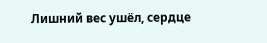Лишний вес ушёл, сердце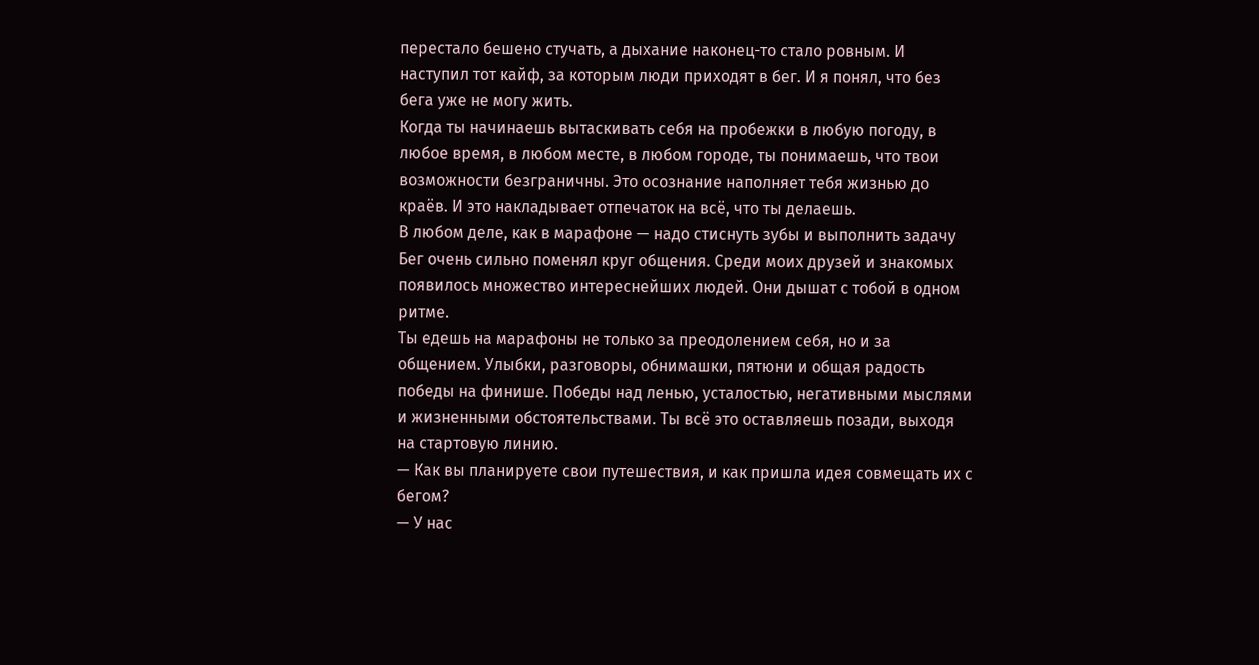перестало бешено стучать, а дыхание наконец-то стало ровным. И наступил тот кайф, за которым люди приходят в бег. И я понял, что без бега уже не могу жить.
Когда ты начинаешь вытаскивать себя на пробежки в любую погоду, в любое время, в любом месте, в любом городе, ты понимаешь, что твои возможности безграничны. Это осознание наполняет тебя жизнью до краёв. И это накладывает отпечаток на всё, что ты делаешь.
В любом деле, как в марафоне — надо стиснуть зубы и выполнить задачу
Бег очень сильно поменял круг общения. Среди моих друзей и знакомых появилось множество интереснейших людей. Они дышат с тобой в одном ритме.
Ты едешь на марафоны не только за преодолением себя, но и за общением. Улыбки, разговоры, обнимашки, пятюни и общая радость победы на финише. Победы над ленью, усталостью, негативными мыслями и жизненными обстоятельствами. Ты всё это оставляешь позади, выходя на стартовую линию.
— Как вы планируете свои путешествия, и как пришла идея совмещать их с бегом?
— У нас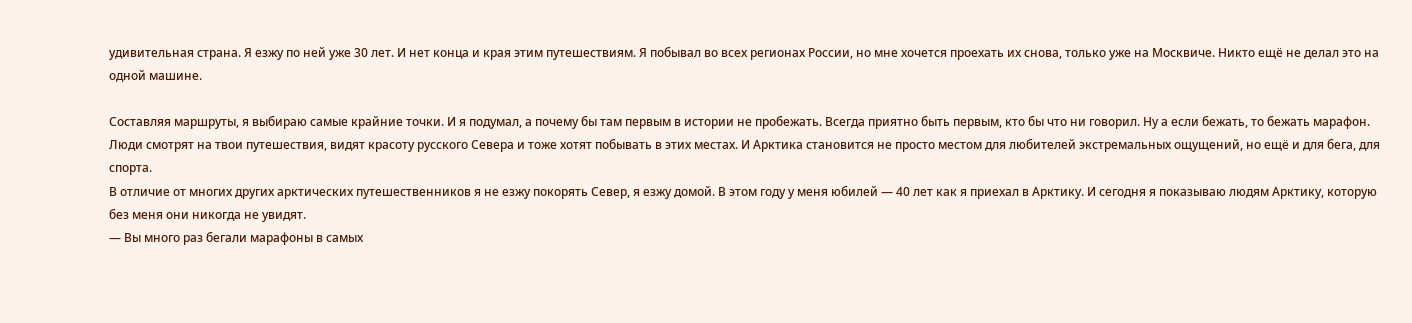удивительная страна. Я езжу по ней уже 30 лет. И нет конца и края этим путешествиям. Я побывал во всех регионах России, но мне хочется проехать их снова, только уже на Москвиче. Никто ещё не делал это на одной машине.

Составляя маршруты, я выбираю самые крайние точки. И я подумал, а почему бы там первым в истории не пробежать. Всегда приятно быть первым, кто бы что ни говорил. Ну а если бежать, то бежать марафон.
Люди смотрят на твои путешествия, видят красоту русского Севера и тоже хотят побывать в этих местах. И Арктика становится не просто местом для любителей экстремальных ощущений, но ещё и для бега, для спорта.
В отличие от многих других арктических путешественников я не езжу покорять Север, я езжу домой. В этом году у меня юбилей — 40 лет как я приехал в Арктику. И сегодня я показываю людям Арктику, которую без меня они никогда не увидят.
— Вы много раз бегали марафоны в самых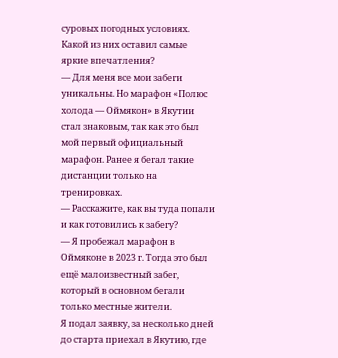суровых погодных условиях. Какой из них оставил самые яркие впечатления?
— Для меня все мои забеги уникальны. Но марафон «Полюс холода — Оймякон» в Якутии стал знаковым, так как это был мой первый официальный марафон. Ранее я бегал такие дистанции только на тренировках.
— Расскажите, как вы туда попали и как готовились к забегу?
— Я пробежал марафон в Оймяконе в 2023 г. Тогда это был ещё малоизвестный забег, который в основном бегали только местные жители.
Я подал заявку, за несколько дней до старта приехал в Якутию, где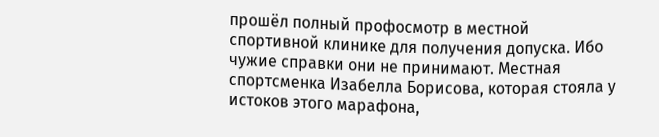прошёл полный профосмотр в местной спортивной клинике для получения допуска. Ибо чужие справки они не принимают. Местная спортсменка Изабелла Борисова, которая стояла у истоков этого марафона,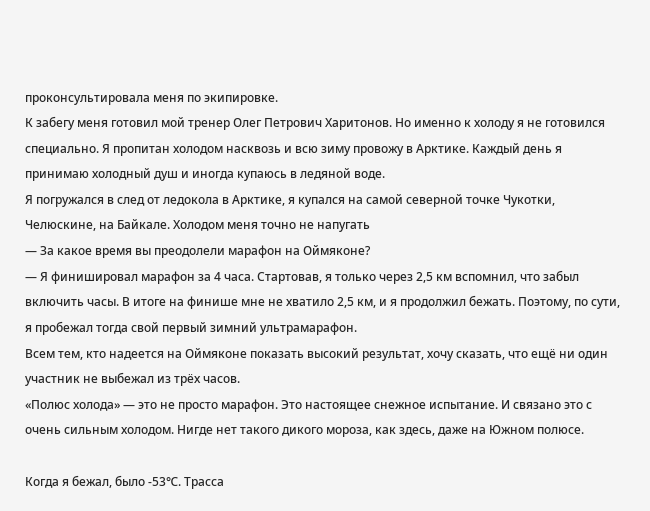проконсультировала меня по экипировке.
К забегу меня готовил мой тренер Олег Петрович Харитонов. Но именно к холоду я не готовился специально. Я пропитан холодом насквозь и всю зиму провожу в Арктике. Каждый день я принимаю холодный душ и иногда купаюсь в ледяной воде.
Я погружался в след от ледокола в Арктике, я купался на самой северной точке Чукотки, Челюскине, на Байкале. Холодом меня точно не напугать
— За какое время вы преодолели марафон на Оймяконе?
— Я финишировал марафон за 4 часа. Стартовав, я только через 2,5 км вспомнил, что забыл включить часы. В итоге на финише мне не хватило 2,5 км, и я продолжил бежать. Поэтому, по сути, я пробежал тогда свой первый зимний ультрамарафон.
Всем тем, кто надеется на Оймяконе показать высокий результат, хочу сказать, что ещё ни один участник не выбежал из трёх часов.
«Полюс холода» — это не просто марафон. Это настоящее снежное испытание. И связано это с очень сильным холодом. Нигде нет такого дикого мороза, как здесь, даже на Южном полюсе.

Когда я бежал, было -53℃. Трасса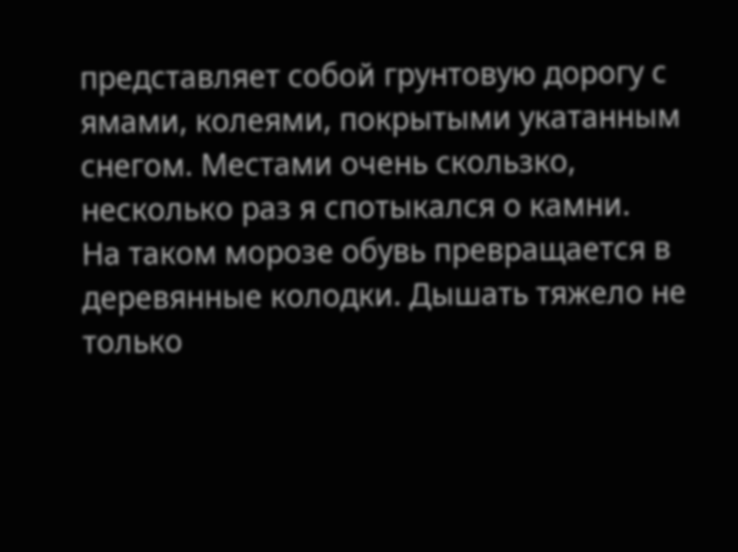представляет собой грунтовую дорогу с ямами, колеями, покрытыми укатанным снегом. Местами очень скользко, несколько раз я спотыкался о камни.
На таком морозе обувь превращается в деревянные колодки. Дышать тяжело не только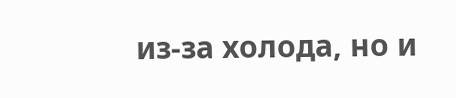из-за холода, но и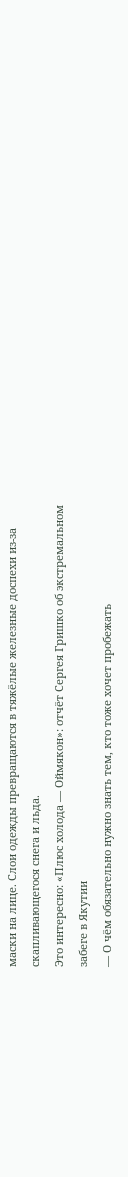маски на лице. Слои одежды превращаются в тяжёлые железные доспехи из-за скапливающегося снега и льда.
Это интересно: «Плюс холода — Оймякон»: отчёт Сергея Гришко об экстремальном забеге в Якутии
— О чём обязательно нужно знать тем, кто тоже хочет пробежать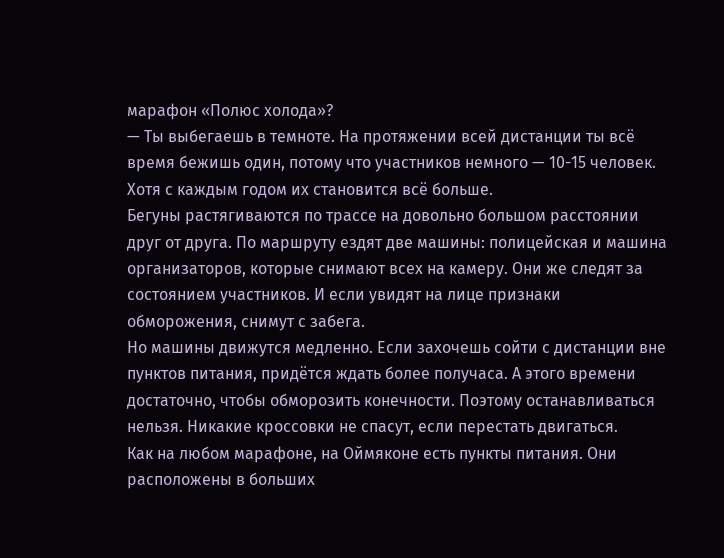марафон «Полюс холода»?
— Ты выбегаешь в темноте. На протяжении всей дистанции ты всё время бежишь один, потому что участников немного — 10-15 человек. Хотя с каждым годом их становится всё больше.
Бегуны растягиваются по трассе на довольно большом расстоянии друг от друга. По маршруту ездят две машины: полицейская и машина организаторов, которые снимают всех на камеру. Они же следят за состоянием участников. И если увидят на лице признаки обморожения, снимут с забега.
Но машины движутся медленно. Если захочешь сойти с дистанции вне пунктов питания, придётся ждать более получаса. А этого времени достаточно, чтобы обморозить конечности. Поэтому останавливаться нельзя. Никакие кроссовки не спасут, если перестать двигаться.
Как на любом марафоне, на Оймяконе есть пункты питания. Они расположены в больших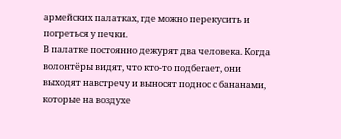армейских палатках, где можно перекусить и погреться у печки.
В палатке постоянно дежурят два человека. Когда волонтёры видят, что кто-то подбегает, они выходят навстречу и выносят поднос с бананами, которые на воздухе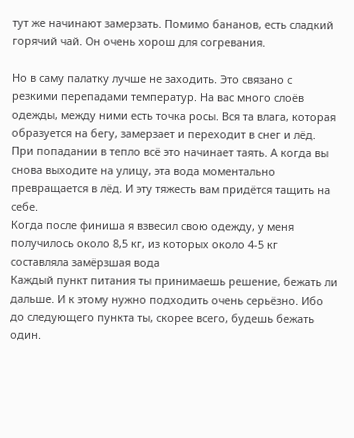тут же начинают замерзать. Помимо бананов, есть сладкий горячий чай. Он очень хорош для согревания.

Но в саму палатку лучше не заходить. Это связано с резкими перепадами температур. На вас много слоёв одежды, между ними есть точка росы. Вся та влага, которая образуется на бегу, замерзает и переходит в снег и лёд.
При попадании в тепло всё это начинает таять. А когда вы снова выходите на улицу, эта вода моментально превращается в лёд. И эту тяжесть вам придётся тащить на себе.
Когда после финиша я взвесил свою одежду, у меня получилось около 8,5 кг, из которых около 4-5 кг составляла замёрзшая вода
Каждый пункт питания ты принимаешь решение, бежать ли дальше. И к этому нужно подходить очень серьёзно. Ибо до следующего пункта ты, скорее всего, будешь бежать один.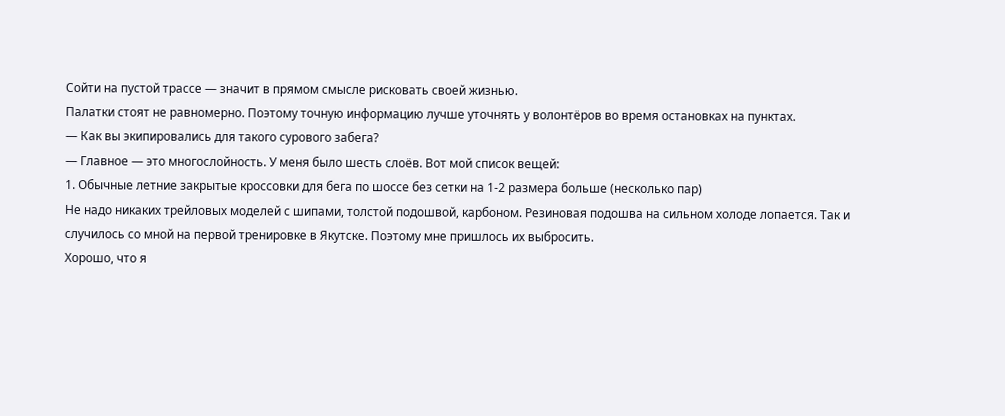Сойти на пустой трассе — значит в прямом смысле рисковать своей жизнью.
Палатки стоят не равномерно. Поэтому точную информацию лучше уточнять у волонтёров во время остановках на пунктах.
— Как вы экипировались для такого сурового забега?
— Главное — это многослойность. У меня было шесть слоёв. Вот мой список вещей:
1. Обычные летние закрытые кроссовки для бега по шоссе без сетки на 1-2 размера больше (несколько пар)
Не надо никаких трейловых моделей с шипами, толстой подошвой, карбоном. Резиновая подошва на сильном холоде лопается. Так и случилось со мной на первой тренировке в Якутске. Поэтому мне пришлось их выбросить.
Хорошо, что я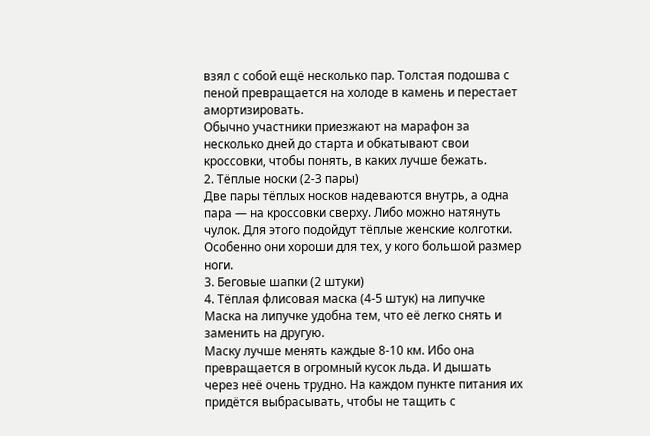взял с собой ещё несколько пар. Толстая подошва с пеной превращается на холоде в камень и перестает амортизировать.
Обычно участники приезжают на марафон за несколько дней до старта и обкатывают свои кроссовки, чтобы понять, в каких лучше бежать.
2. Тёплые носки (2-3 пары)
Две пары тёплых носков надеваются внутрь, а одна пара — на кроссовки сверху. Либо можно натянуть чулок. Для этого подойдут тёплые женские колготки. Особенно они хороши для тех, у кого большой размер ноги.
3. Беговые шапки (2 штуки)
4. Тёплая флисовая маска (4-5 штук) на липучке
Маска на липучке удобна тем, что её легко снять и заменить на другую.
Маску лучше менять каждые 8-10 км. Ибо она превращается в огромный кусок льда. И дышать через неё очень трудно. На каждом пункте питания их придётся выбрасывать, чтобы не тащить с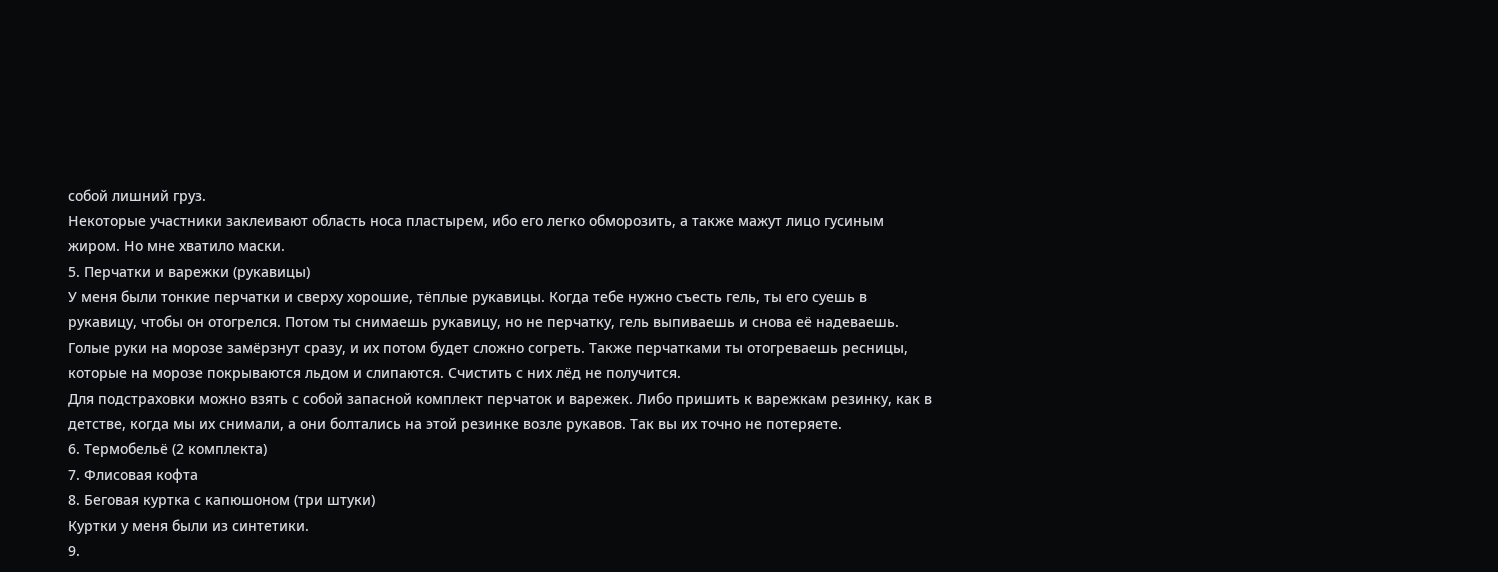собой лишний груз.
Некоторые участники заклеивают область носа пластырем, ибо его легко обморозить, а также мажут лицо гусиным жиром. Но мне хватило маски.
5. Перчатки и варежки (рукавицы)
У меня были тонкие перчатки и сверху хорошие, тёплые рукавицы. Когда тебе нужно съесть гель, ты его суешь в рукавицу, чтобы он отогрелся. Потом ты снимаешь рукавицу, но не перчатку, гель выпиваешь и снова её надеваешь.
Голые руки на морозе замёрзнут сразу, и их потом будет сложно согреть. Также перчатками ты отогреваешь ресницы, которые на морозе покрываются льдом и слипаются. Счистить с них лёд не получится.
Для подстраховки можно взять с собой запасной комплект перчаток и варежек. Либо пришить к варежкам резинку, как в детстве, когда мы их снимали, а они болтались на этой резинке возле рукавов. Так вы их точно не потеряете.
6. Термобельё (2 комплекта)
7. Флисовая кофта
8. Беговая куртка с капюшоном (три штуки)
Куртки у меня были из синтетики.
9.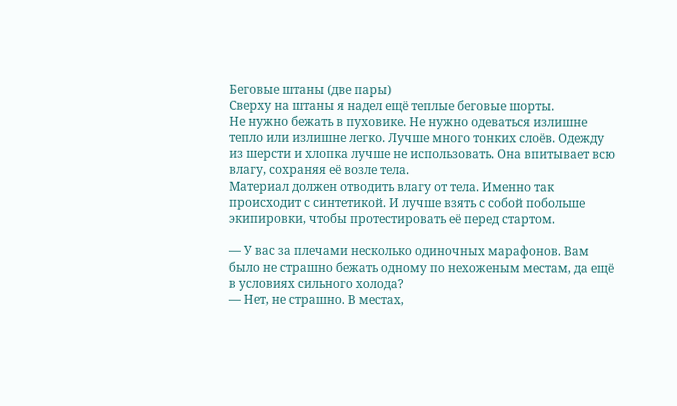Беговые штаны (две пары)
Сверху на штаны я надел ещё теплые беговые шорты.
Не нужно бежать в пуховике. Не нужно одеваться излишне тепло или излишне легко. Лучше много тонких слоёв. Одежду из шерсти и хлопка лучше не использовать. Она впитывает всю влагу, сохраняя её возле тела.
Материал должен отводить влагу от тела. Именно так происходит с синтетикой. И лучше взять с собой побольше экипировки, чтобы протестировать её перед стартом.

— У вас за плечами несколько одиночных марафонов. Вам было не страшно бежать одному по нехоженым местам, да ещё в условиях сильного холода?
— Нет, не страшно. В местах,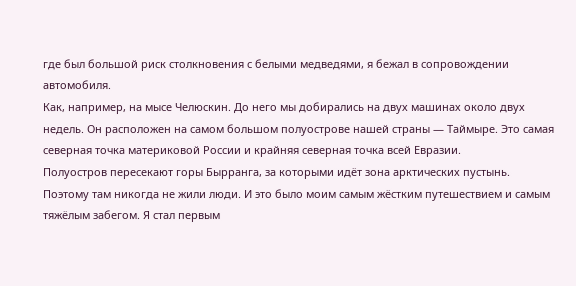где был большой риск столкновения с белыми медведями, я бежал в сопровождении автомобиля.
Как, например, на мысе Челюскин. До него мы добирались на двух машинах около двух недель. Он расположен на самом большом полуострове нашей страны — Таймыре. Это самая северная точка материковой России и крайняя северная точка всей Евразии.
Полуостров пересекают горы Бырранга, за которыми идёт зона арктических пустынь. Поэтому там никогда не жили люди. И это было моим самым жёстким путешествием и самым тяжёлым забегом. Я стал первым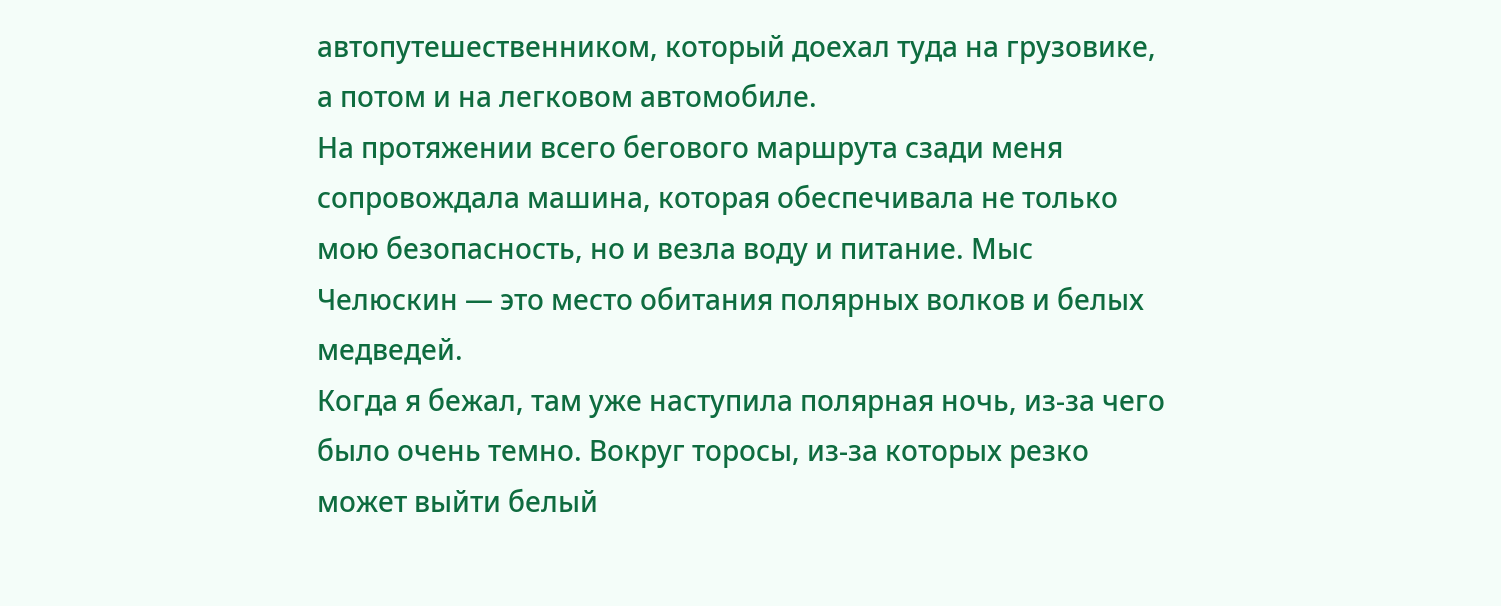автопутешественником, который доехал туда на грузовике, а потом и на легковом автомобиле.
На протяжении всего бегового маршрута сзади меня сопровождала машина, которая обеспечивала не только мою безопасность, но и везла воду и питание. Мыс Челюскин — это место обитания полярных волков и белых медведей.
Когда я бежал, там уже наступила полярная ночь, из-за чего было очень темно. Вокруг торосы, из-за которых резко может выйти белый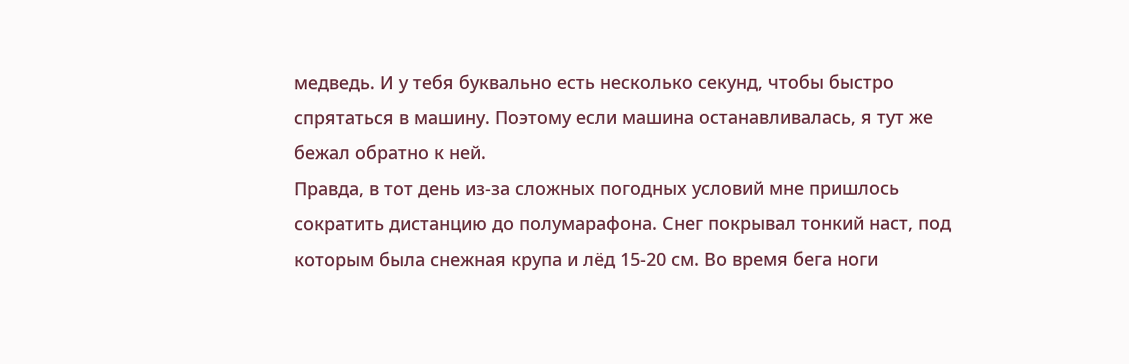медведь. И у тебя буквально есть несколько секунд, чтобы быстро спрятаться в машину. Поэтому если машина останавливалась, я тут же бежал обратно к ней.
Правда, в тот день из-за сложных погодных условий мне пришлось сократить дистанцию до полумарафона. Снег покрывал тонкий наст, под которым была снежная крупа и лёд 15-20 см. Во время бега ноги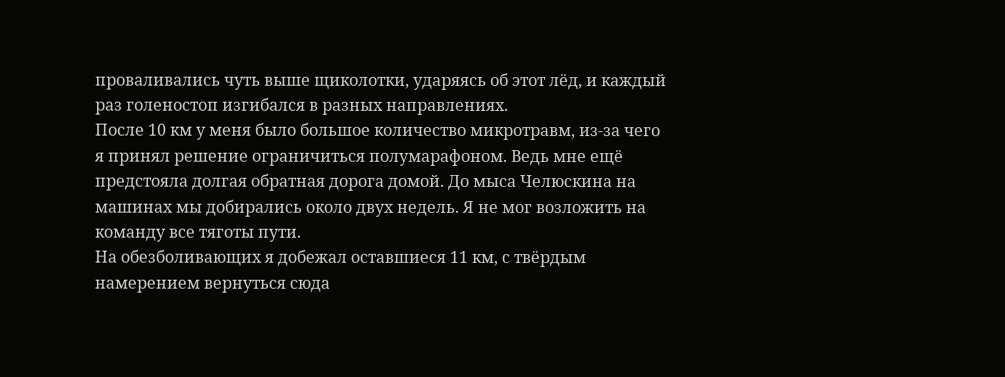проваливались чуть выше щиколотки, ударяясь об этот лёд, и каждый раз голеностоп изгибался в разных направлениях.
После 10 км у меня было большое количество микротравм, из-за чего я принял решение ограничиться полумарафоном. Ведь мне ещё предстояла долгая обратная дорога домой. До мыса Челюскина на машинах мы добирались около двух недель. Я не мог возложить на команду все тяготы пути.
На обезболивающих я добежал оставшиеся 11 км, с твёрдым намерением вернуться сюда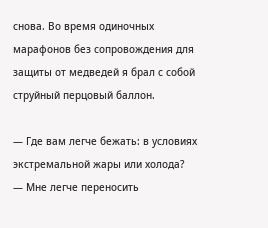снова. Во время одиночных марафонов без сопровождения для защиты от медведей я брал с собой струйный перцовый баллон.

— Где вам легче бежать: в условиях экстремальной жары или холода?
— Мне легче переносить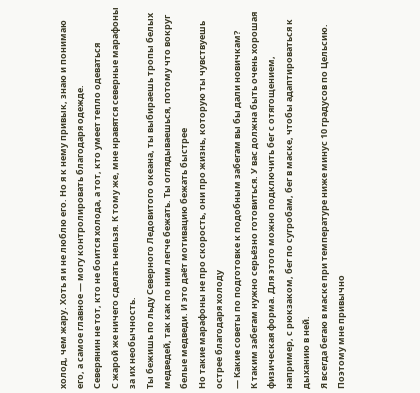холод, чем жару. Хоть я и не люблю его. Но я к нему привык, знаю и понимаю его, а самое главное — могу контролировать благодаря одежде.
Северянин не тот, кто не боится холода, а тот, кто умеет тепло одеваться
С жарой же ничего сделать нельзя. К тому же, мне нравятся северные марафоны за их необычность.
Ты бежишь по льду Северного Ледовитого океана, ты выбираешь тропы белых медведей, так как по ним легче бежать. Ты оглядываешься, потому что вокруг белые медведи. И это даёт мотивацию бежать быстрее
Но такие марафоны не про скорость, они про жизнь, которую ты чувствуешь острее благодаря холоду
— Какие советы по подготовке к подобным забегам вы бы дали новичкам?
К таким забегам нужно серьёзно готовиться. У вас должна быть очень хорошая физическая форма. Для этого можно подключить бег с отягощением, например, с рюкзаком, бег по сугробам, бег в маске, чтобы адаптироваться к дыханию в ней.
Я всегда бегаю в маске при температуре ниже минус 10 градусов по Цельсию. Поэтому мне привычно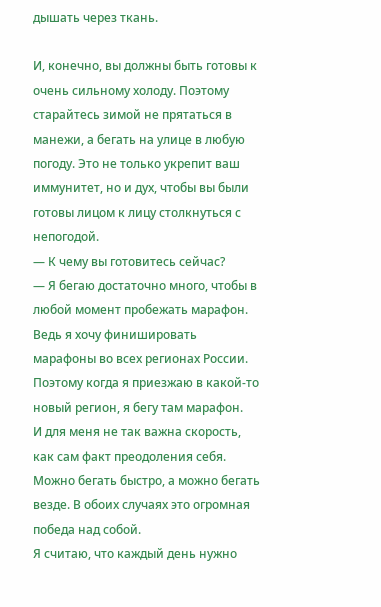дышать через ткань.

И, конечно, вы должны быть готовы к очень сильному холоду. Поэтому старайтесь зимой не прятаться в манежи, а бегать на улице в любую погоду. Это не только укрепит ваш иммунитет, но и дух, чтобы вы были готовы лицом к лицу столкнуться с непогодой.
— К чему вы готовитесь сейчас?
— Я бегаю достаточно много, чтобы в любой момент пробежать марафон. Ведь я хочу финишировать марафоны во всех регионах России. Поэтому когда я приезжаю в какой-то новый регион, я бегу там марафон.
И для меня не так важна скорость, как сам факт преодоления себя. Можно бегать быстро, а можно бегать везде. В обоих случаях это огромная победа над собой.
Я считаю, что каждый день нужно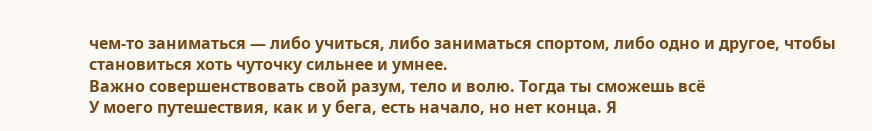чем-то заниматься — либо учиться, либо заниматься спортом, либо одно и другое, чтобы становиться хоть чуточку сильнее и умнее.
Важно совершенствовать свой разум, тело и волю. Тогда ты сможешь всё
У моего путешествия, как и у бега, есть начало, но нет конца. Я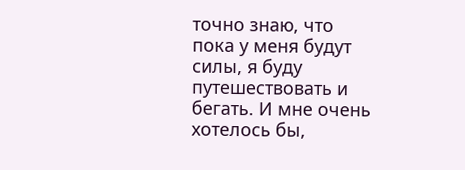точно знаю, что пока у меня будут силы, я буду путешествовать и бегать. И мне очень хотелось бы,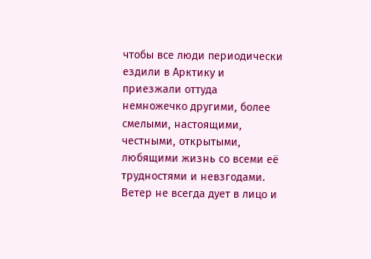чтобы все люди периодически ездили в Арктику и приезжали оттуда немножечко другими, более смелыми, настоящими, честными, открытыми, любящими жизнь со всеми её трудностями и невзгодами.
Ветер не всегда дует в лицо и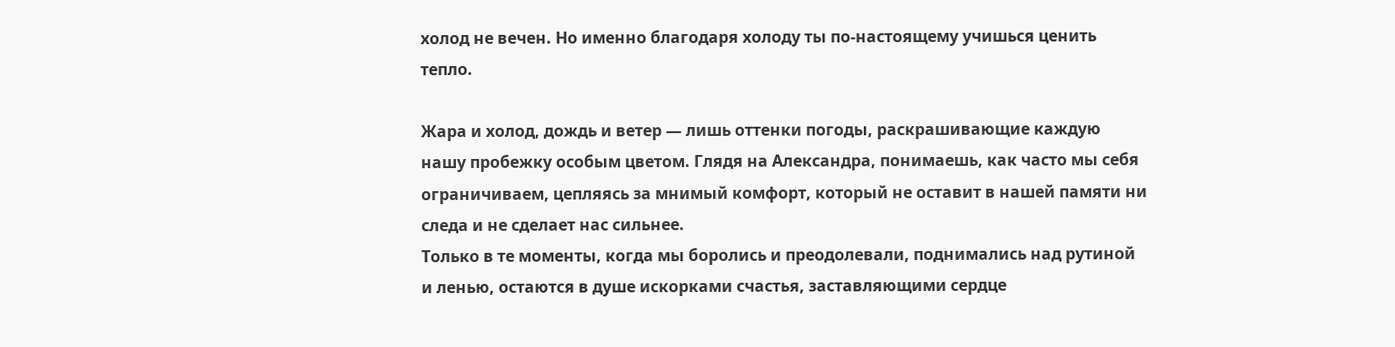холод не вечен. Но именно благодаря холоду ты по-настоящему учишься ценить тепло.

Жара и холод, дождь и ветер — лишь оттенки погоды, раскрашивающие каждую нашу пробежку особым цветом. Глядя на Александра, понимаешь, как часто мы себя ограничиваем, цепляясь за мнимый комфорт, который не оставит в нашей памяти ни следа и не сделает нас сильнее.
Только в те моменты, когда мы боролись и преодолевали, поднимались над рутиной и ленью, остаются в душе искорками счастья, заставляющими сердце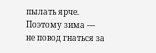пылать ярче.
Поэтому зима — не повод гнаться за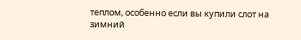теплом, особенно если вы купили слот на зимний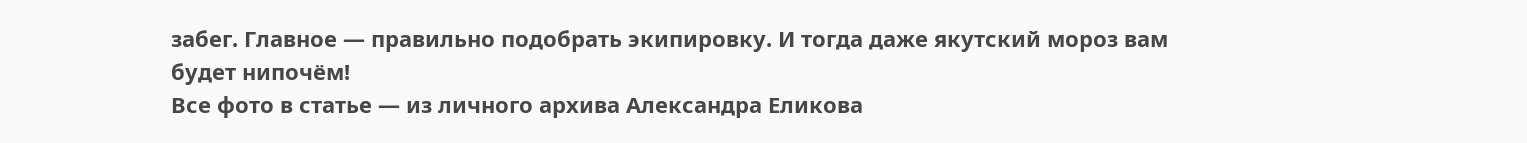забег. Главное — правильно подобрать экипировку. И тогда даже якутский мороз вам будет нипочём!
Все фото в статье — из личного архива Александра Еликова